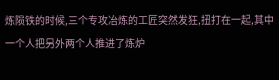炼陨铁的时候,三个专攻冶炼的工匠突然发狂,扭打在一起,其中一个人把另外两个人推进了炼炉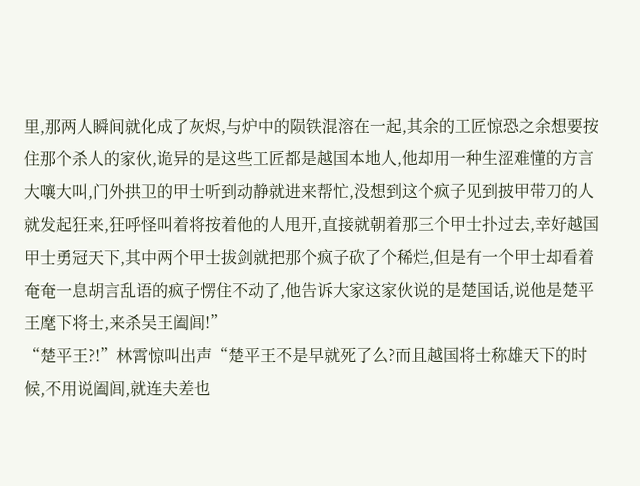里,那两人瞬间就化成了灰烬,与炉中的陨铁混溶在一起,其余的工匠惊恐之余想要按住那个杀人的家伙,诡异的是这些工匠都是越国本地人,他却用一种生涩难懂的方言大嚷大叫,门外拱卫的甲士听到动静就进来帮忙,没想到这个疯子见到披甲带刀的人就发起狂来,狂呼怪叫着将按着他的人甩开,直接就朝着那三个甲士扑过去,幸好越国甲士勇冠天下,其中两个甲士拔剑就把那个疯子砍了个稀烂,但是有一个甲士却看着奄奄一息胡言乱语的疯子愣住不动了,他告诉大家这家伙说的是楚国话,说他是楚平王麾下将士,来杀吴王阖闾!”
“楚平王?!”林霄惊叫出声“楚平王不是早就死了么?而且越国将士称雄天下的时候,不用说阖闾,就连夫差也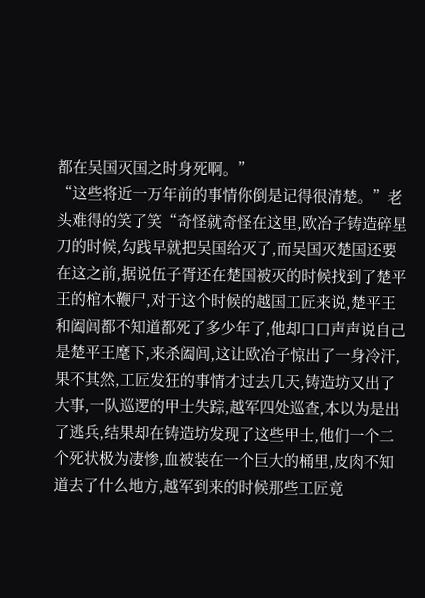都在吴国灭国之时身死啊。”
“这些将近一万年前的事情你倒是记得很清楚。”老头难得的笑了笑“奇怪就奇怪在这里,欧冶子铸造碎星刀的时候,勾践早就把吴国给灭了,而吴国灭楚国还要在这之前,据说伍子胥还在楚国被灭的时候找到了楚平王的棺木鞭尸,对于这个时候的越国工匠来说,楚平王和阖闾都不知道都死了多少年了,他却口口声声说自己是楚平王麾下,来杀阖闾,这让欧冶子惊出了一身冷汗,果不其然,工匠发狂的事情才过去几天,铸造坊又出了大事,一队巡逻的甲士失踪,越军四处巡查,本以为是出了逃兵,结果却在铸造坊发现了这些甲士,他们一个二个死状极为凄惨,血被装在一个巨大的桶里,皮肉不知道去了什么地方,越军到来的时候那些工匠竟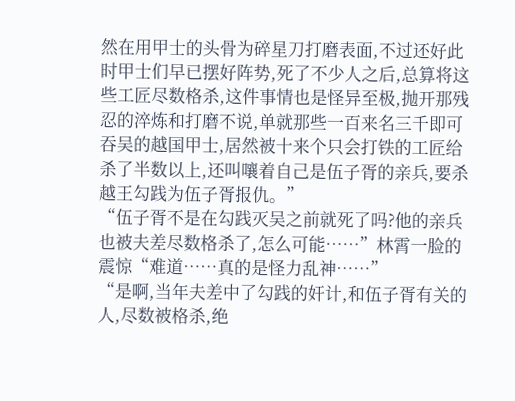然在用甲士的头骨为碎星刀打磨表面,不过还好此时甲士们早已摆好阵势,死了不少人之后,总算将这些工匠尽数格杀,这件事情也是怪异至极,抛开那残忍的淬炼和打磨不说,单就那些一百来名三千即可吞吴的越国甲士,居然被十来个只会打铁的工匠给杀了半数以上,还叫嚷着自己是伍子胥的亲兵,要杀越王勾践为伍子胥报仇。”
“伍子胥不是在勾践灭吴之前就死了吗?他的亲兵也被夫差尽数格杀了,怎么可能……”林霄一脸的震惊“难道……真的是怪力乱神……”
“是啊,当年夫差中了勾践的奸计,和伍子胥有关的人,尽数被格杀,绝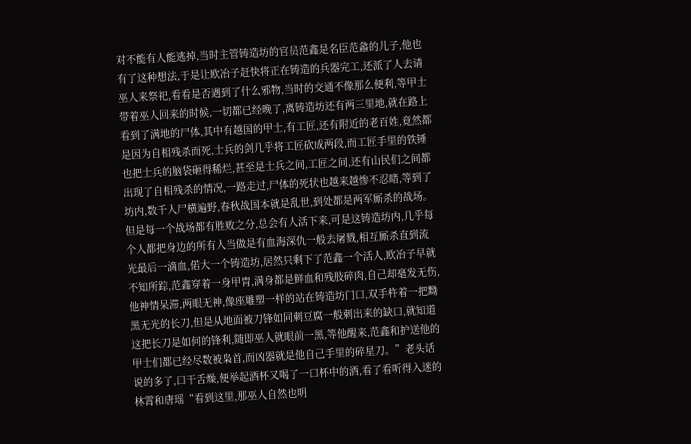对不能有人能逃掉,当时主管铸造坊的官员范鑫是名臣范蠡的儿子,他也有了这种想法,于是让欧冶子赶快将正在铸造的兵器完工,还派了人去请巫人来祭祀,看看是否遇到了什么邪物,当时的交通不像那么便利,等甲士带着巫人回来的时候,一切都已经晚了,离铸造坊还有两三里地,就在路上看到了满地的尸体,其中有越国的甲士,有工匠,还有附近的老百姓,竟然都是因为自相残杀而死,士兵的剑几乎将工匠砍成两段,而工匠手里的铁锤也把士兵的脑袋砸得稀烂,甚至是士兵之间,工匠之间,还有山民们之间都出现了自相残杀的情况,一路走过,尸体的死状也越来越惨不忍睹,等到了坊内,数千人尸横遍野,春秋战国本就是乱世,到处都是两军厮杀的战场。
但是每一个战场都有胜败之分,总会有人活下来,可是这铸造坊内,几乎每个人都把身边的所有人当做是有血海深仇一般去屠戮,相互厮杀直到流光最后一滴血,偌大一个铸造坊,居然只剩下了范鑫一个活人,欧冶子早就不知所踪,范鑫穿着一身甲胄,满身都是鲜血和残肢碎肉,自己却毫发无伤,他神情呆滞,两眼无神,像座雕塑一样的站在铸造坊门口,双手杵着一把黝黑无光的长刀,但是从地面被刀锋如同刺豆腐一般刺出来的缺口,就知道这把长刀是如何的锋利,随即巫人就眼前一黑,等他醒来,范鑫和护送他的甲士们都已经尽数被枭首,而凶器就是他自己手里的碎星刀。”老头话说的多了,口干舌燥,便举起酒杯又喝了一口杯中的酒,看了看听得入迷的林霄和唐瑶“看到这里,那巫人自然也明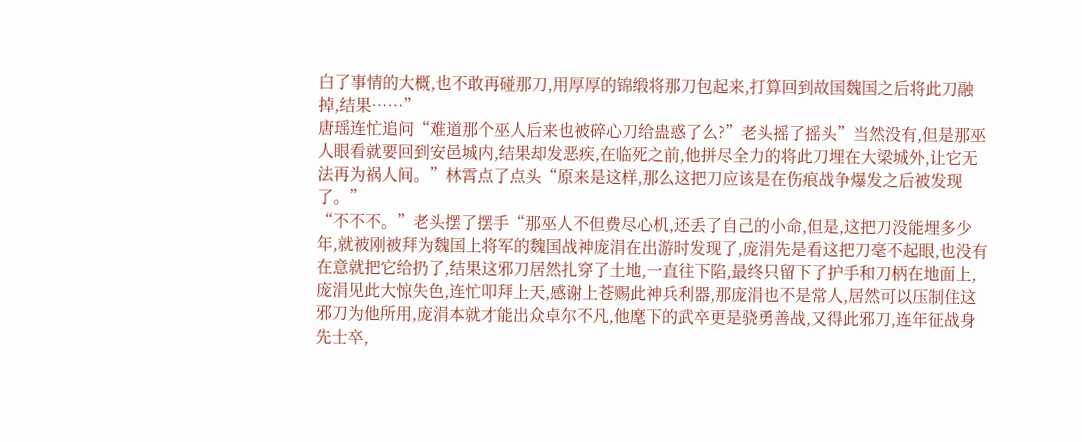白了事情的大概,也不敢再碰那刀,用厚厚的锦缎将那刀包起来,打算回到故国魏国之后将此刀融掉,结果……”
唐瑶连忙追问“难道那个巫人后来也被碎心刀给蛊惑了么?”老头摇了摇头”当然没有,但是那巫人眼看就要回到安邑城内,结果却发恶疾,在临死之前,他拼尽全力的将此刀埋在大梁城外,让它无法再为祸人间。”林霄点了点头“原来是这样,那么这把刀应该是在伤痕战争爆发之后被发现了。”
“不不不。”老头摆了摆手“那巫人不但费尽心机,还丢了自己的小命,但是,这把刀没能埋多少年,就被刚被拜为魏国上将军的魏国战神庞涓在出游时发现了,庞涓先是看这把刀毫不起眼,也没有在意就把它给扔了,结果这邪刀居然扎穿了土地,一直往下陷,最终只留下了护手和刀柄在地面上,庞涓见此大惊失色,连忙叩拜上天,感谢上苍赐此神兵利器,那庞涓也不是常人,居然可以压制住这邪刀为他所用,庞涓本就才能出众卓尔不凡,他麾下的武卒更是骁勇善战,又得此邪刀,连年征战身先士卒,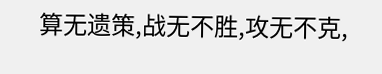算无遗策,战无不胜,攻无不克,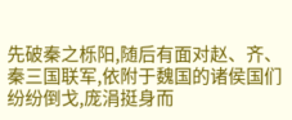先破秦之栎阳,随后有面对赵、齐、秦三国联军,依附于魏国的诸侯国们纷纷倒戈,庞涓挺身而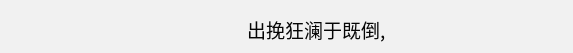出挽狂澜于既倒,